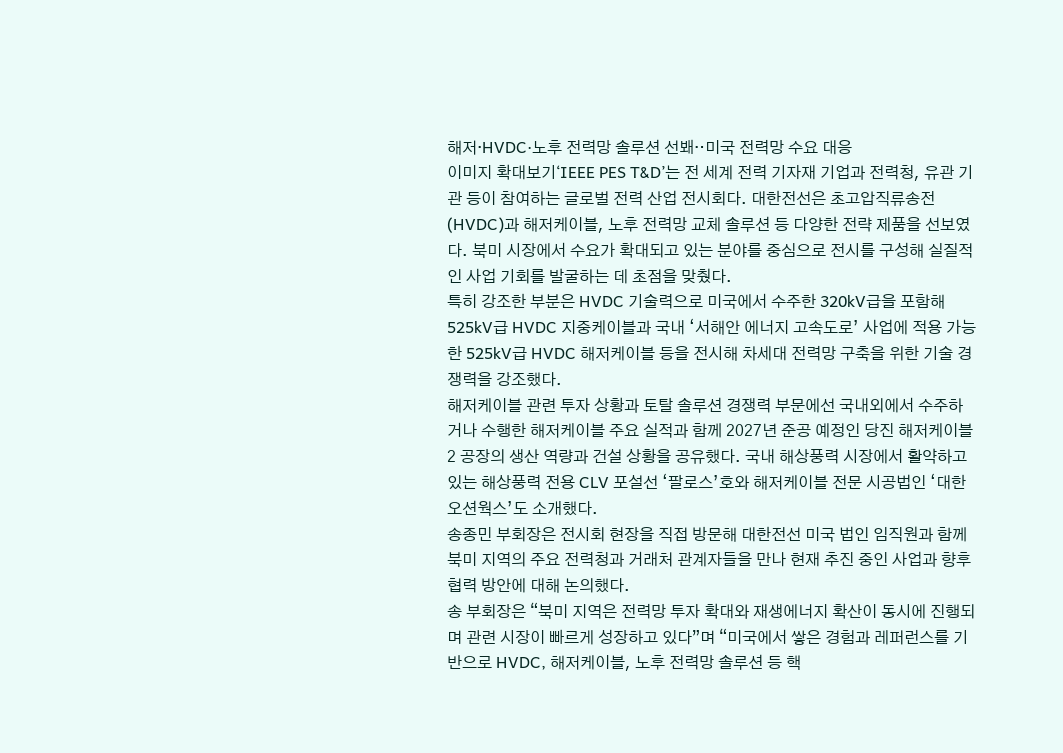해저·HVDC·노후 전력망 솔루션 선봬‥미국 전력망 수요 대응
이미지 확대보기‘IEEE PES T&D’는 전 세계 전력 기자재 기업과 전력청, 유관 기관 등이 참여하는 글로벌 전력 산업 전시회다. 대한전선은 초고압직류송전(HVDC)과 해저케이블, 노후 전력망 교체 솔루션 등 다양한 전략 제품을 선보였다. 북미 시장에서 수요가 확대되고 있는 분야를 중심으로 전시를 구성해 실질적인 사업 기회를 발굴하는 데 초점을 맞췄다.
특히 강조한 부분은 HVDC 기술력으로 미국에서 수주한 320kV급을 포함해 525kV급 HVDC 지중케이블과 국내 ‘서해안 에너지 고속도로’ 사업에 적용 가능한 525kV급 HVDC 해저케이블 등을 전시해 차세대 전력망 구축을 위한 기술 경쟁력을 강조했다.
해저케이블 관련 투자 상황과 토탈 솔루션 경쟁력 부문에선 국내외에서 수주하거나 수행한 해저케이블 주요 실적과 함께 2027년 준공 예정인 당진 해저케이블 2 공장의 생산 역량과 건설 상황을 공유했다. 국내 해상풍력 시장에서 활약하고 있는 해상풍력 전용 CLV 포설선 ‘팔로스’호와 해저케이블 전문 시공법인 ‘대한오션웍스’도 소개했다.
송종민 부회장은 전시회 현장을 직접 방문해 대한전선 미국 법인 임직원과 함께 북미 지역의 주요 전력청과 거래처 관계자들을 만나 현재 추진 중인 사업과 향후 협력 방안에 대해 논의했다.
송 부회장은 “북미 지역은 전력망 투자 확대와 재생에너지 확산이 동시에 진행되며 관련 시장이 빠르게 성장하고 있다”며 “미국에서 쌓은 경험과 레퍼런스를 기반으로 HVDC, 해저케이블, 노후 전력망 솔루션 등 핵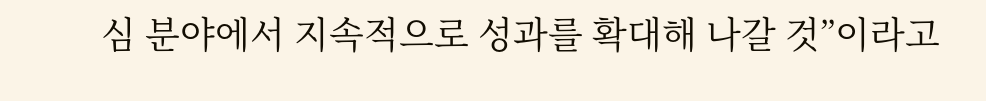심 분야에서 지속적으로 성과를 확대해 나갈 것”이라고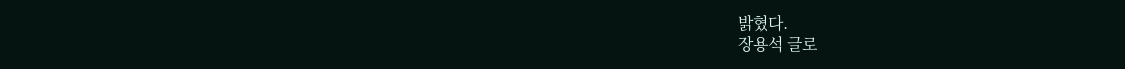밝혔다.
장용석 글로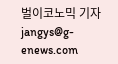벌이코노믹 기자 jangys@g-enews.com